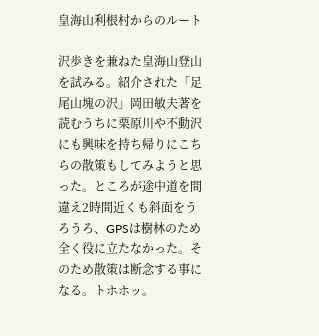皇海山利根村からのルート

沢歩きを兼ねた皇海山登山を試みる。紹介された「足尾山塊の沢」岡田敏夫著を読むうちに栗原川や不動沢にも興味を持ち帰りにこちらの散策もしてみようと思った。ところが途中道を間違え2時間近くも斜面をうろうろ、GPSは樹林のため全く役に立たなかった。そのため散策は断念する事になる。トホホッ。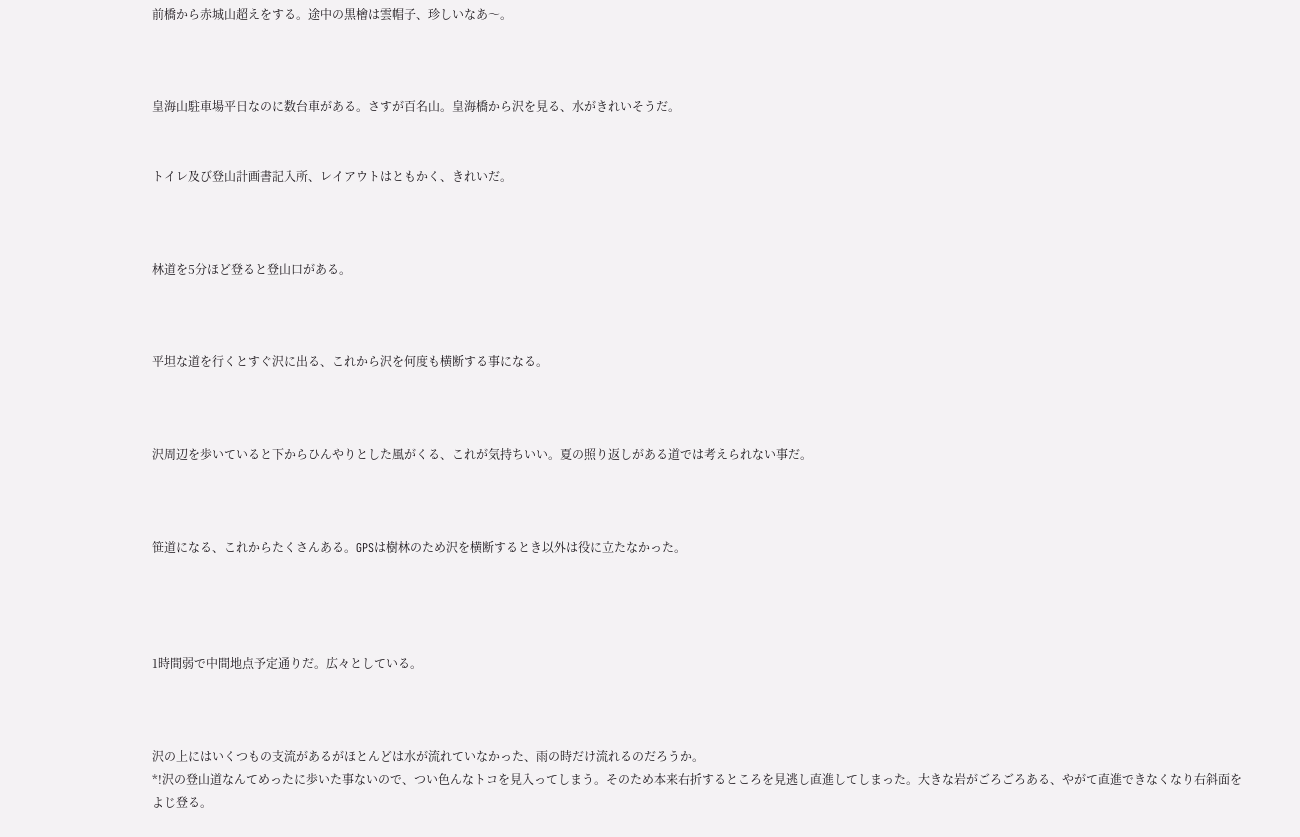前橋から赤城山超えをする。途中の黒檜は雲帽子、珍しいなあ〜。



皇海山駐車場平日なのに数台車がある。さすが百名山。皇海橋から沢を見る、水がきれいそうだ。


トイレ及び登山計画書記入所、レイアウトはともかく、きれいだ。



林道を5分ほど登ると登山口がある。



平坦な道を行くとすぐ沢に出る、これから沢を何度も横断する事になる。



沢周辺を歩いていると下からひんやりとした風がくる、これが気持ちいい。夏の照り返しがある道では考えられない事だ。



笹道になる、これからたくさんある。GPSは樹林のため沢を横断するとき以外は役に立たなかった。




1時間弱で中間地点予定通りだ。広々としている。



沢の上にはいくつもの支流があるがほとんどは水が流れていなかった、雨の時だけ流れるのだろうか。
*!沢の登山道なんてめったに歩いた事ないので、つい色んなトコを見入ってしまう。そのため本来右折するところを見逃し直進してしまった。大きな岩がごろごろある、やがて直進できなくなり右斜面をよじ登る。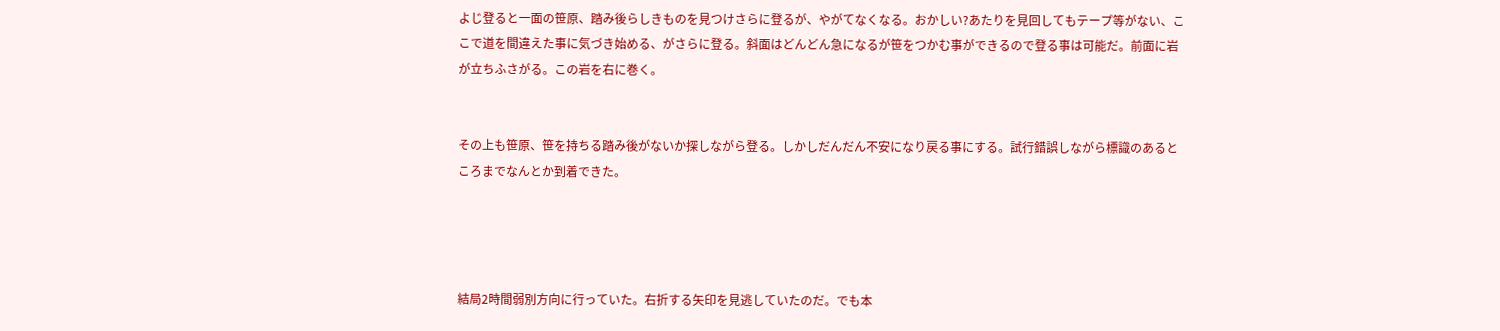よじ登ると一面の笹原、踏み後らしきものを見つけさらに登るが、やがてなくなる。おかしい?あたりを見回してもテープ等がない、ここで道を間違えた事に気づき始める、がさらに登る。斜面はどんどん急になるが笹をつかむ事ができるので登る事は可能だ。前面に岩が立ちふさがる。この岩を右に巻く。


その上も笹原、笹を持ちる踏み後がないか探しながら登る。しかしだんだん不安になり戻る事にする。試行錯誤しながら標識のあるところまでなんとか到着できた。




結局2時間弱別方向に行っていた。右折する矢印を見逃していたのだ。でも本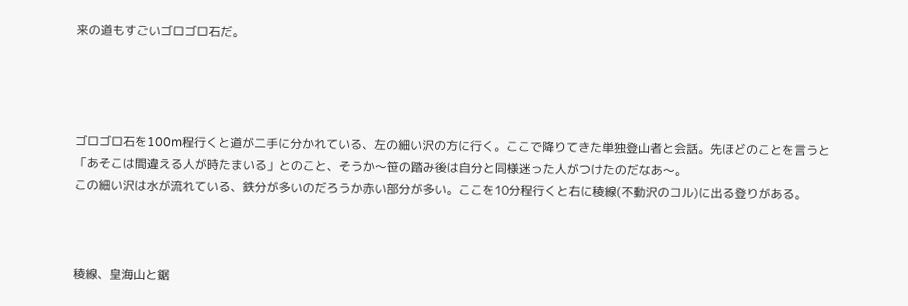来の道もすごいゴロゴロ石だ。




ゴロゴロ石を100m程行くと道が二手に分かれている、左の細い沢の方に行く。ここで降りてきた単独登山者と会話。先ほどのことを言うと「あそこは間違える人が時たまいる」とのこと、そうか〜笹の踏み後は自分と同様迷った人がつけたのだなあ〜。
この細い沢は水が流れている、鉄分が多いのだろうか赤い部分が多い。ここを10分程行くと右に稜線(不動沢のコル)に出る登りがある。



稜線、皇海山と鋸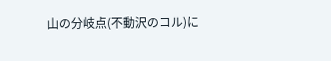山の分岐点(不動沢のコル)に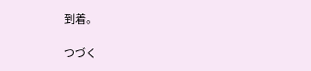到着。

つづく